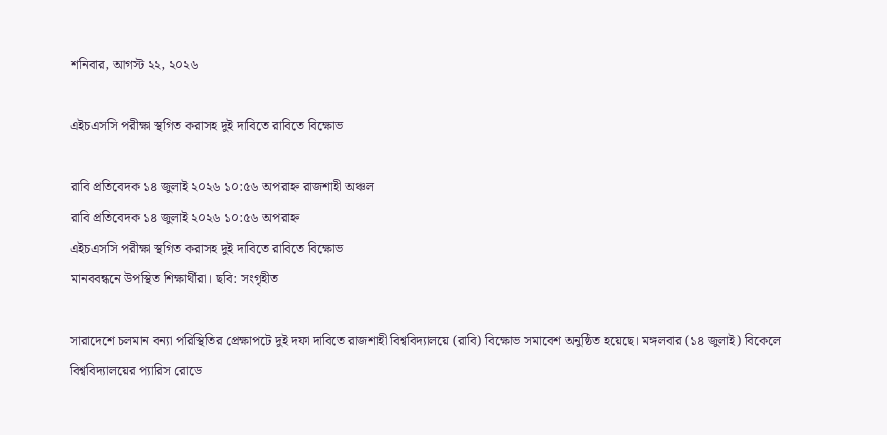শনিবার, আগস্ট ২২, ২০২৬

এইচএসসি পরীক্ষা স্থগিত করাসহ দুই দাবিতে রাবিতে বিক্ষোভ

রাবি প্রতিবেদক ১৪ জুলাই ২০২৬ ১০:৫৬ অপরাহ্ন রাজশাহী অঞ্চল
রাবি প্রতিবেদক ১৪ জুলাই ২০২৬ ১০:৫৬ অপরাহ্ন
এইচএসসি পরীক্ষা স্থগিত করাসহ দুই দাবিতে রাবিতে বিক্ষোভ
মানববন্ধনে উপস্থিত শিক্ষার্থীরা। ছবি: সংগৃহীত

সারাদেশে চলমান বন্যা পরিস্থিতির প্রেক্ষাপটে দুই দফা দাবিতে রাজশাহী বিশ্ববিদ্যালয়ে (রাবি) বিক্ষোভ সমাবেশ অনুষ্ঠিত হয়েছে। মঙ্গলবার (১৪ জুলাই) বিকেলে বিশ্ববিদ্যালয়ের প্যারিস রোডে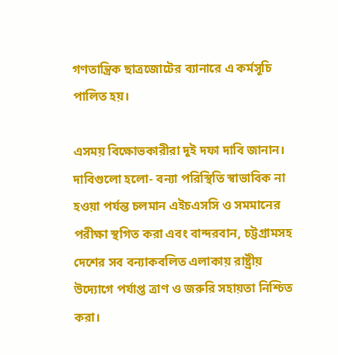গণতান্ত্রিক ছাত্রজোটের ব্যানারে এ কর্মসূচি পালিত হয়।

এসময় বিক্ষোভকারীরা দুই দফা দাবি জানান। দাবিগুলো হলো- বন্যা পরিস্থিতি স্বাভাবিক না হওয়া পর্যন্ত চলমান এইচএসসি ও সমমানের পরীক্ষা স্থগিত করা এবং বান্দরবান, চট্টগ্রামসহ দেশের সব বন্যাকবলিত এলাকায় রাষ্ট্রীয় উদ্যোগে পর্যাপ্ত ত্রাণ ও জরুরি সহায়তা নিশ্চিত করা।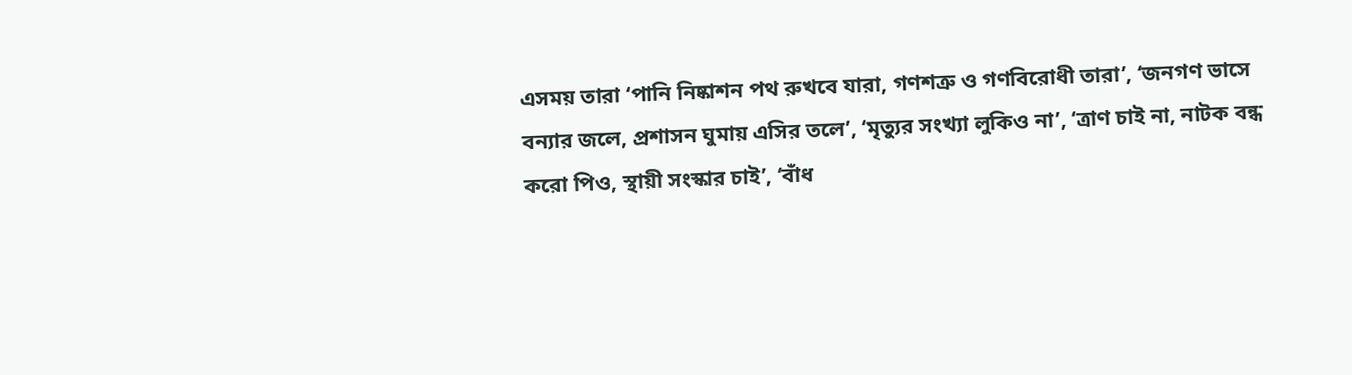এসময় তারা ‘পানি নিষ্কাশন পথ রুখবে যারা, গণশত্রু ও গণবিরোধী তারা’, ‘জনগণ ভাসে বন্যার জলে, প্রশাসন ঘুমায় এসির তলে’, ‘মৃত্যুর সংখ্যা লুকিও না’, ‘ত্রাণ চাই না, নাটক বন্ধ করো পিও, স্থায়ী সংস্কার চাই’, ‘বাঁধ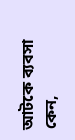আটকে ব্যবসা কেন,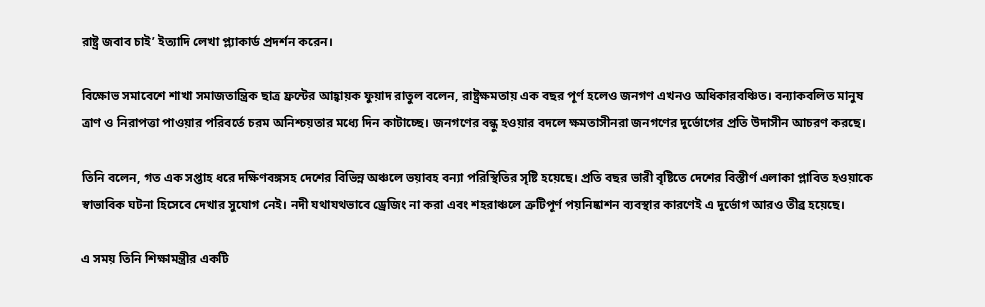রাষ্ট্র জবাব চাই’ ইত্যাদি লেখা প্ল্যাকার্ড প্রদর্শন করেন।

বিক্ষোভ সমাবেশে শাখা সমাজতান্ত্রিক ছাত্র ফ্রন্টের আহ্বায়ক ফুয়াদ রাতুল বলেন, রাষ্ট্রক্ষমতায় এক বছর পূর্ণ হলেও জনগণ এখনও অধিকারবঞ্চিত। বন্যাকবলিত মানুষ ত্রাণ ও নিরাপত্তা পাওয়ার পরিবর্তে চরম অনিশ্চয়তার মধ্যে দিন কাটাচ্ছে। জনগণের বন্ধু হওয়ার বদলে ক্ষমতাসীনরা জনগণের দুর্ভোগের প্রতি উদাসীন আচরণ করছে।

তিনি বলেন, গত এক সপ্তাহ ধরে দক্ষিণবঙ্গসহ দেশের বিভিন্ন অঞ্চলে ভয়াবহ বন্যা পরিস্থিতির সৃষ্টি হয়েছে। প্রতি বছর ভারী বৃষ্টিতে দেশের বিস্তীর্ণ এলাকা প্লাবিত হওয়াকে স্বাভাবিক ঘটনা হিসেবে দেখার সুযোগ নেই। নদী যথাযথভাবে ড্রেজিং না করা এবং শহরাঞ্চলে ত্রুটিপূর্ণ পয়নিষ্কাশন ব্যবস্থার কারণেই এ দুর্ভোগ আরও তীব্র হয়েছে।

এ সময় তিনি শিক্ষামন্ত্রীর একটি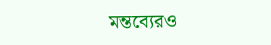মন্তব্যেরও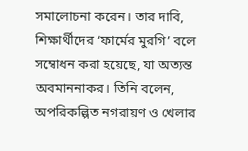সমালোচনা করেন। তার দাবি, শিক্ষার্থীদের ‘ফার্মের মুরগি’ বলে সম্বোধন করা হয়েছে, যা অত্যন্ত অবমাননাকর। তিনি বলেন, অপরিকল্পিত নগরায়ণ ও খেলার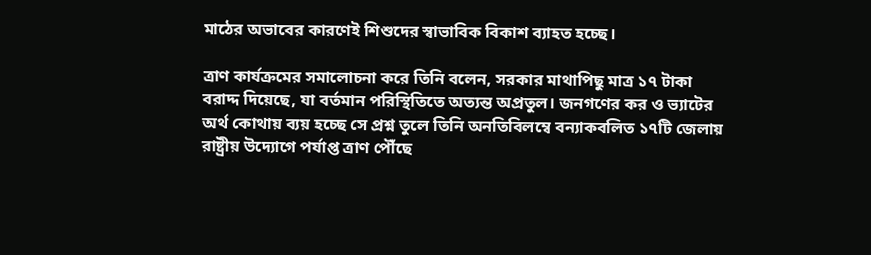মাঠের অভাবের কারণেই শিশুদের স্বাভাবিক বিকাশ ব্যাহত হচ্ছে।

ত্রাণ কার্যক্রমের সমালোচনা করে তিনি বলেন, সরকার মাথাপিছু মাত্র ১৭ টাকা বরাদ্দ দিয়েছে, যা বর্তমান পরিস্থিতিতে অত্যন্ত অপ্রতুল। জনগণের কর ও ভ্যাটের অর্থ কোথায় ব্যয় হচ্ছে সে প্রশ্ন তুলে তিনি অনতিবিলম্বে বন্যাকবলিত ১৭টি জেলায় রাষ্ট্রীয় উদ্যোগে পর্যাপ্ত ত্রাণ পৌঁছে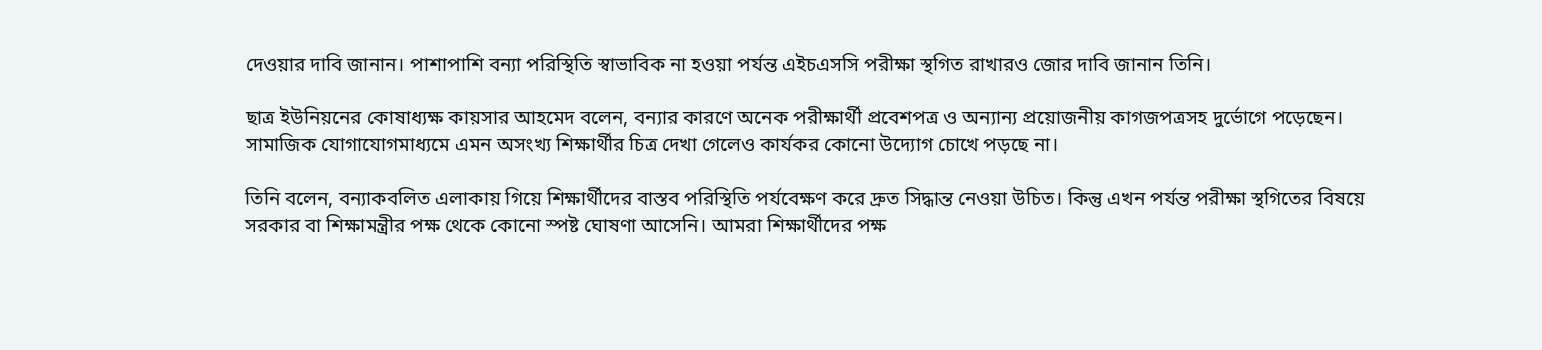দেওয়ার দাবি জানান। পাশাপাশি বন্যা পরিস্থিতি স্বাভাবিক না হওয়া পর্যন্ত এইচএসসি পরীক্ষা স্থগিত রাখারও জোর দাবি জানান তিনি।

ছাত্র ইউনিয়নের কোষাধ্যক্ষ কায়সার আহমেদ বলেন, বন্যার কারণে অনেক পরীক্ষার্থী প্রবেশপত্র ও অন্যান্য প্রয়োজনীয় কাগজপত্রসহ দুর্ভোগে পড়েছেন। সামাজিক যোগাযোগমাধ্যমে এমন অসংখ্য শিক্ষার্থীর চিত্র দেখা গেলেও কার্যকর কোনো উদ্যোগ চোখে পড়ছে না।

তিনি বলেন, বন্যাকবলিত এলাকায় গিয়ে শিক্ষার্থীদের বাস্তব পরিস্থিতি পর্যবেক্ষণ করে দ্রুত সিদ্ধান্ত নেওয়া উচিত। কিন্তু এখন পর্যন্ত পরীক্ষা স্থগিতের বিষয়ে সরকার বা শিক্ষামন্ত্রীর পক্ষ থেকে কোনো স্পষ্ট ঘোষণা আসেনি। আমরা শিক্ষার্থীদের পক্ষ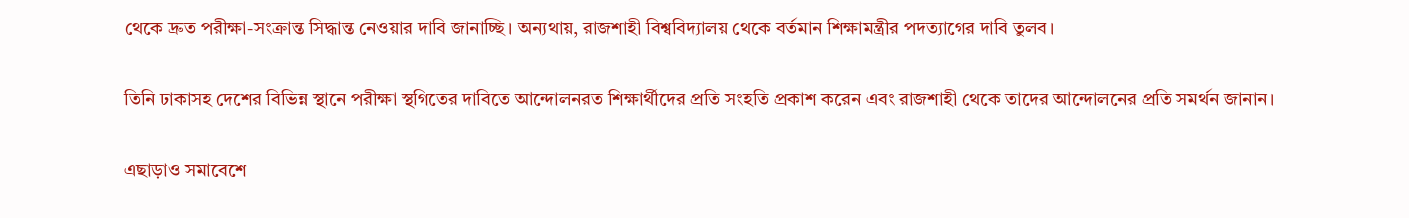থেকে দ্রুত পরীক্ষা-সংক্রান্ত সিদ্ধান্ত নেওয়ার দাবি জানাচ্ছি। অন্যথায়, রাজশাহী বিশ্ববিদ্যালয় থেকে বর্তমান শিক্ষামন্ত্রীর পদত্যাগের দাবি তুলব।

তিনি ঢাকাসহ দেশের বিভিন্ন স্থানে পরীক্ষা স্থগিতের দাবিতে আন্দোলনরত শিক্ষার্থীদের প্রতি সংহতি প্রকাশ করেন এবং রাজশাহী থেকে তাদের আন্দোলনের প্রতি সমর্থন জানান।

এছাড়াও সমাবেশে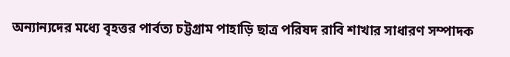অন্যান্যদের মধ্যে বৃহত্তর পার্বত্য চট্টগ্রাম পাহাড়ি ছাত্র পরিষদ রাবি শাখার সাধারণ সম্পাদক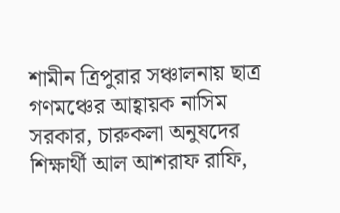শামীন ত্রিপুরার সঞ্চালনায় ছাত্র গণমঞ্চের আহ্বায়ক নাসিম সরকার, চারুকলা অনুষদের শিক্ষার্থী আল আশরাফ রাফি,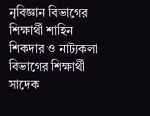নৃবিজ্ঞান বিভাগের শিক্ষার্থী শাহিন শিকদার ও নাট্যকলা বিভাগের শিক্ষার্থী সাদেক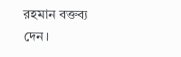রহমান বক্তব্য দেন।